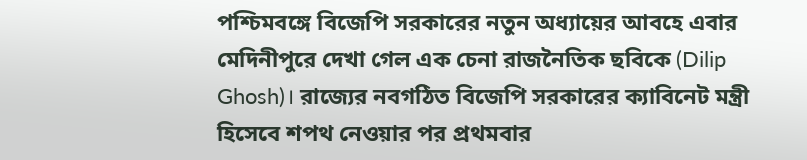পশ্চিমবঙ্গে বিজেপি সরকারের নতুন অধ্যায়ের আবহে এবার মেদিনীপুরে দেখা গেল এক চেনা রাজনৈতিক ছবিকে (Dilip Ghosh)। রাজ্যের নবগঠিত বিজেপি সরকারের ক্যাবিনেট মন্ত্রী হিসেবে শপথ নেওয়ার পর প্রথমবার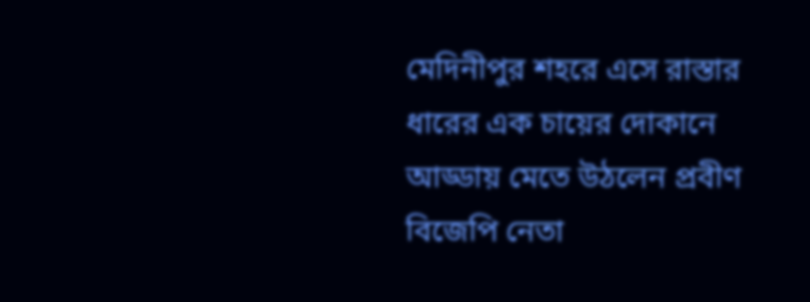মেদিনীপুর শহরে এসে রাস্তার ধারের এক চায়ের দোকানে আড্ডায় মেতে উঠলেন প্রবীণ বিজেপি নেতা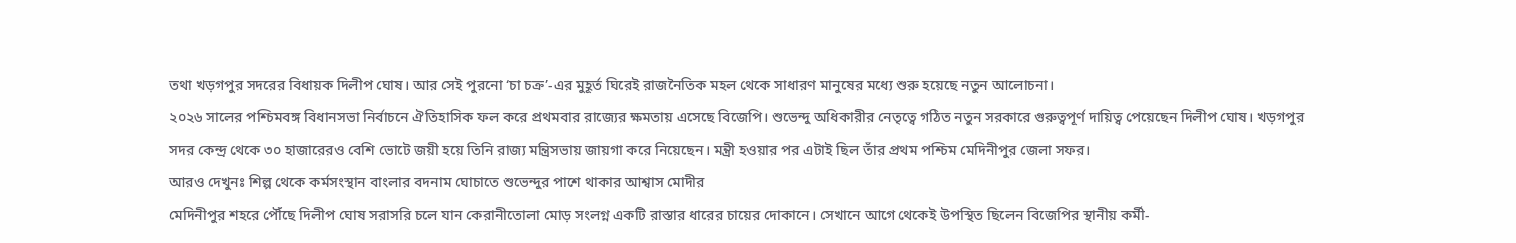তথা খড়গপুর সদরের বিধায়ক দিলীপ ঘোষ। আর সেই পুরনো ‘চা চক্র’-এর মুহূর্ত ঘিরেই রাজনৈতিক মহল থেকে সাধারণ মানুষের মধ্যে শুরু হয়েছে নতুন আলোচনা।
২০২৬ সালের পশ্চিমবঙ্গ বিধানসভা নির্বাচনে ঐতিহাসিক ফল করে প্রথমবার রাজ্যের ক্ষমতায় এসেছে বিজেপি। শুভেন্দু অধিকারীর নেতৃত্বে গঠিত নতুন সরকারে গুরুত্বপূর্ণ দায়িত্ব পেয়েছেন দিলীপ ঘোষ। খড়গপুর সদর কেন্দ্র থেকে ৩০ হাজারেরও বেশি ভোটে জয়ী হয়ে তিনি রাজ্য মন্ত্রিসভায় জায়গা করে নিয়েছেন। মন্ত্রী হওয়ার পর এটাই ছিল তাঁর প্রথম পশ্চিম মেদিনীপুর জেলা সফর।
আরও দেখুনঃ শিল্প থেকে কর্মসংস্থান বাংলার বদনাম ঘোচাতে শুভেন্দুর পাশে থাকার আশ্বাস মোদীর
মেদিনীপুর শহরে পৌঁছে দিলীপ ঘোষ সরাসরি চলে যান কেরানীতোলা মোড় সংলগ্ন একটি রাস্তার ধারের চায়ের দোকানে। সেখানে আগে থেকেই উপস্থিত ছিলেন বিজেপির স্থানীয় কর্মী-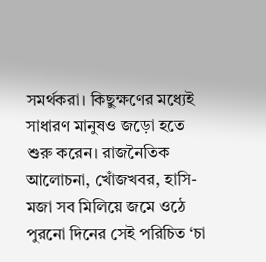সমর্থকরা। কিছুক্ষণের মধ্যেই সাধারণ মানুষও জড়ো হতে শুরু করেন। রাজনৈতিক আলোচনা, খোঁজখবর, হাসি-মজা সব মিলিয়ে জমে ওঠে পুরনো দিনের সেই পরিচিত ‘চা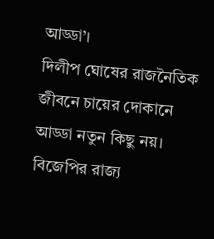আড্ডা’।
দিলীপ ঘোষের রাজনৈতিক জীবনে চায়ের দোকানে আড্ডা নতুন কিছু নয়। বিজেপির রাজ্য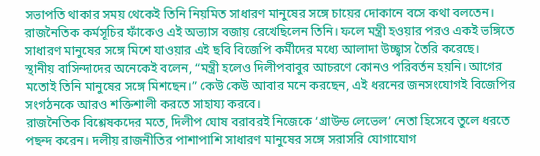সভাপতি থাকার সময় থেকেই তিনি নিয়মিত সাধারণ মানুষের সঙ্গে চায়ের দোকানে বসে কথা বলতেন। রাজনৈতিক কর্মসূচির ফাঁকেও এই অভ্যাস বজায় রেখেছিলেন তিনি। ফলে মন্ত্রী হওয়ার পরও একই ভঙ্গিতে সাধারণ মানুষের সঙ্গে মিশে যাওয়ার এই ছবি বিজেপি কর্মীদের মধ্যে আলাদা উচ্ছ্বাস তৈরি করেছে।
স্থানীয় বাসিন্দাদের অনেকেই বলেন, “মন্ত্রী হলেও দিলীপবাবুর আচরণে কোনও পরিবর্তন হয়নি। আগের মতোই তিনি মানুষের সঙ্গে মিশছেন।” কেউ কেউ আবার মনে করছেন, এই ধরনের জনসংযোগই বিজেপির সংগঠনকে আরও শক্তিশালী করতে সাহায্য করবে।
রাজনৈতিক বিশ্লেষকদের মতে, দিলীপ ঘোষ বরাবরই নিজেকে ‘গ্রাউন্ড লেভেল’ নেতা হিসেবে তুলে ধরতে পছন্দ করেন। দলীয় রাজনীতির পাশাপাশি সাধারণ মানুষের সঙ্গে সরাসরি যোগাযোগ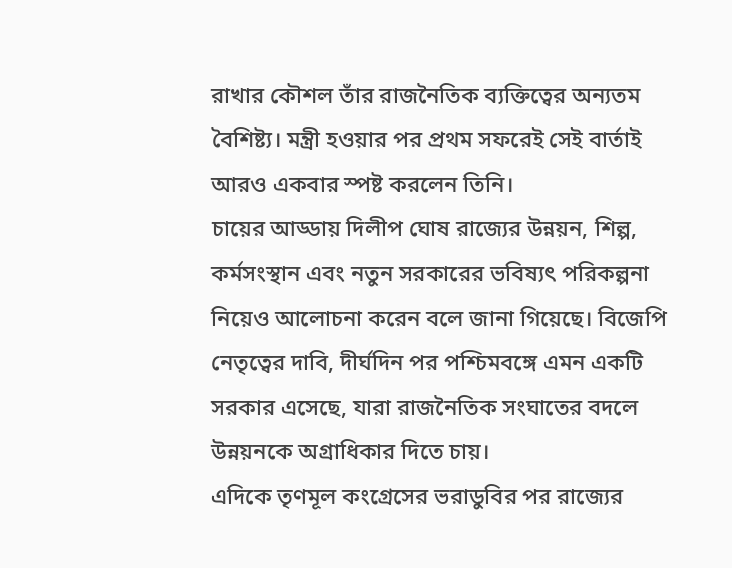রাখার কৌশল তাঁর রাজনৈতিক ব্যক্তিত্বের অন্যতম বৈশিষ্ট্য। মন্ত্রী হওয়ার পর প্রথম সফরেই সেই বার্তাই আরও একবার স্পষ্ট করলেন তিনি।
চায়ের আড্ডায় দিলীপ ঘোষ রাজ্যের উন্নয়ন, শিল্প, কর্মসংস্থান এবং নতুন সরকারের ভবিষ্যৎ পরিকল্পনা নিয়েও আলোচনা করেন বলে জানা গিয়েছে। বিজেপি নেতৃত্বের দাবি, দীর্ঘদিন পর পশ্চিমবঙ্গে এমন একটি সরকার এসেছে, যারা রাজনৈতিক সংঘাতের বদলে উন্নয়নকে অগ্রাধিকার দিতে চায়।
এদিকে তৃণমূল কংগ্রেসের ভরাডুবির পর রাজ্যের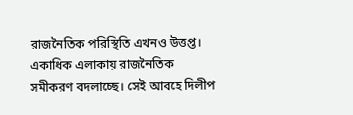রাজনৈতিক পরিস্থিতি এখনও উত্তপ্ত। একাধিক এলাকায় রাজনৈতিক সমীকরণ বদলাচ্ছে। সেই আবহে দিলীপ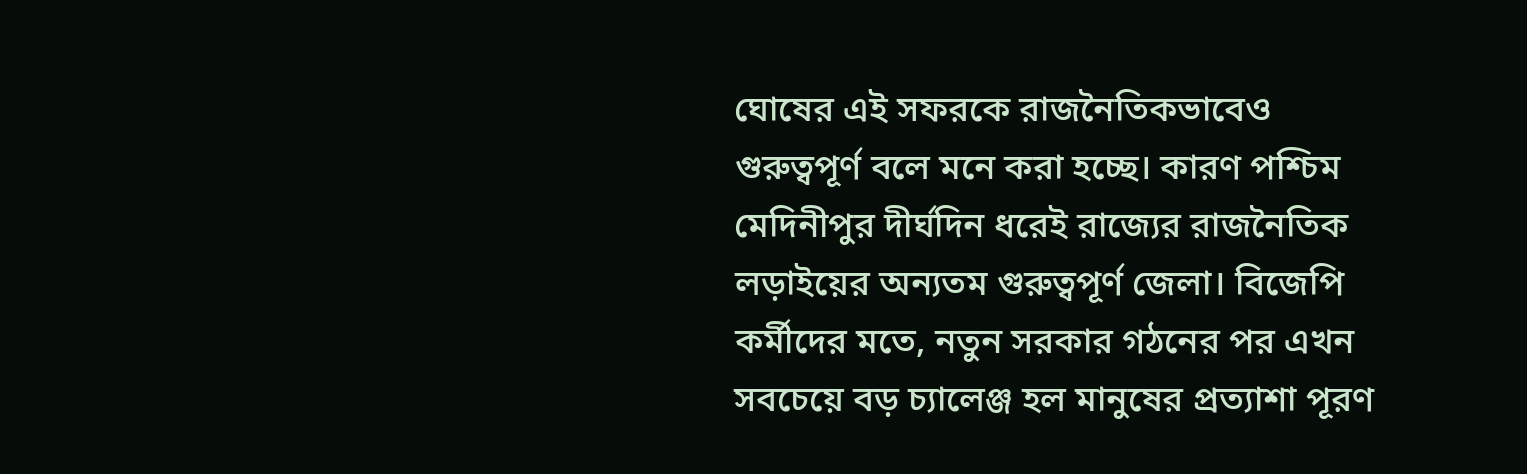ঘোষের এই সফরকে রাজনৈতিকভাবেও গুরুত্বপূর্ণ বলে মনে করা হচ্ছে। কারণ পশ্চিম মেদিনীপুর দীর্ঘদিন ধরেই রাজ্যের রাজনৈতিক লড়াইয়ের অন্যতম গুরুত্বপূর্ণ জেলা। বিজেপি কর্মীদের মতে, নতুন সরকার গঠনের পর এখন সবচেয়ে বড় চ্যালেঞ্জ হল মানুষের প্রত্যাশা পূরণ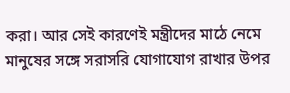করা। আর সেই কারণেই মন্ত্রীদের মাঠে নেমে মানুষের সঙ্গে সরাসরি যোগাযোগ রাখার উপর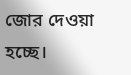জোর দেওয়া হচ্ছে।